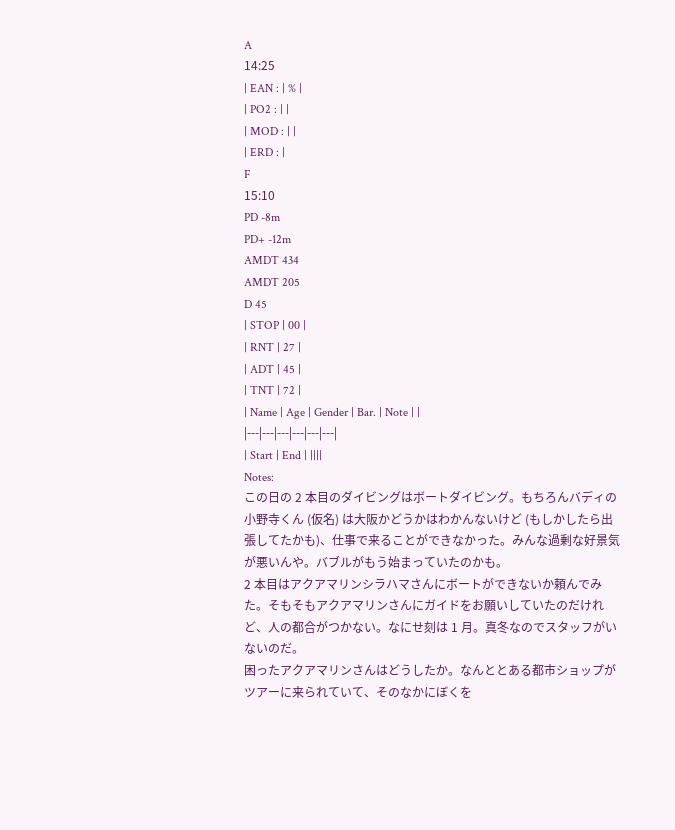A
14:25
| EAN : | % |
| PO2 : | |
| MOD : | |
| ERD : |
F
15:10
PD -8m
PD+ -12m
AMDT 434
AMDT 205
D 45
| STOP | 00 |
| RNT | 27 |
| ADT | 45 |
| TNT | 72 |
| Name | Age | Gender | Bar. | Note | |
|---|---|---|---|---|---|
| Start | End | ||||
Notes:
この日の 2 本目のダイビングはボートダイビング。もちろんバディの小野寺くん (仮名) は大阪かどうかはわかんないけど (もしかしたら出張してたかも)、仕事で来ることができなかった。みんな過剰な好景気が悪いんや。バブルがもう始まっていたのかも。
2 本目はアクアマリンシラハマさんにボートができないか頼んでみた。そもそもアクアマリンさんにガイドをお願いしていたのだけれど、人の都合がつかない。なにせ刻は 1 月。真冬なのでスタッフがいないのだ。
困ったアクアマリンさんはどうしたか。なんととある都市ショップがツアーに来られていて、そのなかにぼくを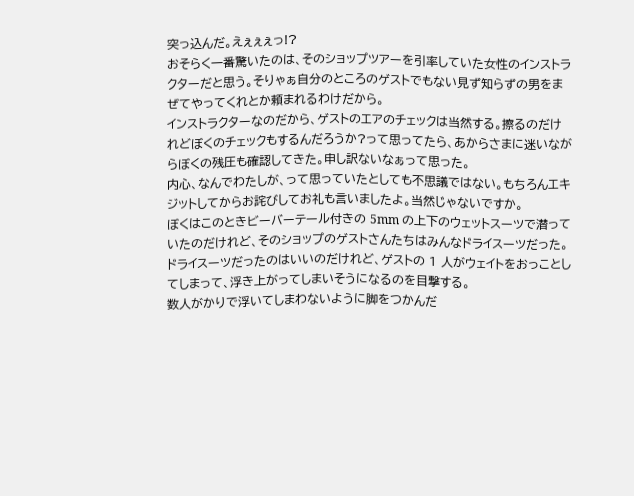突っ込んだ。えぇぇぇっ!?
おそらく一番驚いたのは、そのショップツアーを引率していた女性のインストラクターだと思う。そりゃぁ自分のところのゲストでもない見ず知らずの男をまぜてやってくれとか頼まれるわけだから。
インストラクターなのだから、ゲストのエアのチェックは当然する。擦るのだけれどぼくのチェックもするんだろうか?って思ってたら、あからさまに迷いながらぼくの残圧も確認してきた。申し訳ないなぁって思った。
内心、なんでわたしが、って思っていたとしても不思議ではない。もちろんエキジットしてからお詫びしてお礼も言いましたよ。当然じゃないですか。
ぼくはこのときビーバーテール付きの 5mm の上下のウェットスーツで潜っていたのだけれど、そのショップのゲストさんたちはみんなドライスーツだった。
ドライスーツだったのはいいのだけれど、ゲストの 1 人がウェイトをおっことしてしまって、浮き上がってしまいそうになるのを目撃する。
数人がかりで浮いてしまわないように脚をつかんだ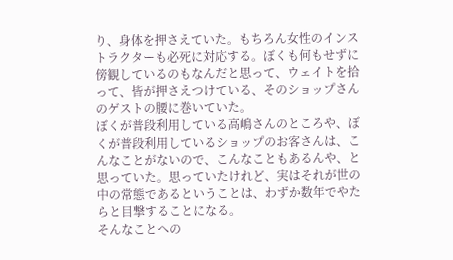り、身体を押さえていた。もちろん女性のインストラクターも必死に対応する。ぼくも何もせずに傍観しているのもなんだと思って、ウェイトを拾って、皆が押さえつけている、そのショップさんのゲストの腰に巻いていた。
ぼくが普段利用している高嶋さんのところや、ぼくが普段利用しているショップのお客さんは、こんなことがないので、こんなこともあるんや、と思っていた。思っていたけれど、実はそれが世の中の常態であるということは、わずか数年でやたらと目撃することになる。
そんなことへの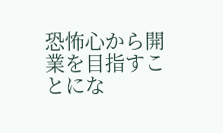恐怖心から開業を目指すことにな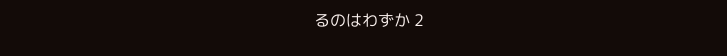るのはわずか 2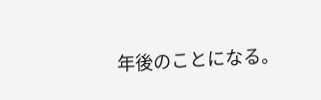年後のことになる。